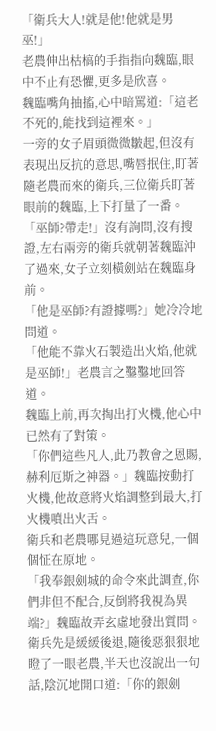「衛兵大人!就是他!他就是男巫!」
老農伸出枯槁的手指指向魏臨,眼中不止有恐懼,更多是欣喜。
魏臨嘴角抽搐,心中暗罵道:「這老不死的,能找到這裡來。」
一旁的女子眉頭微微皺起,但沒有表現出反抗的意思,嘴唇抿住,盯著隨老農而來的衛兵,三位衛兵盯著眼前的魏臨,上下打量了一番。
「巫師?帶走!」沒有詢問,沒有搜證,左右兩旁的衛兵就朝著魏臨沖了過來,女子立刻橫劍站在魏臨身前。
「他是巫師?有證據嗎?」她冷冷地問道。
「他能不靠火石製造出火焰,他就是巫師!」老農言之鑿鑿地回答道。
魏臨上前,再次掏出打火機,他心中已然有了對策。
「你們這些凡人,此乃教會之恩賜,赫利厄斯之神器。」魏臨按動打火機,他故意將火焰調整到最大,打火機噴出火舌。
衛兵和老農哪見過這玩意兒,一個個怔在原地。
「我奉銀劍城的命令來此調查,你們非但不配合,反倒將我視為異端?」魏臨故弄玄虛地發出質問。
衛兵先是緩緩後退,隨後惡狠狠地瞪了一眼老農,半天也沒說出一句話,陰沉地開口道:「你的銀劍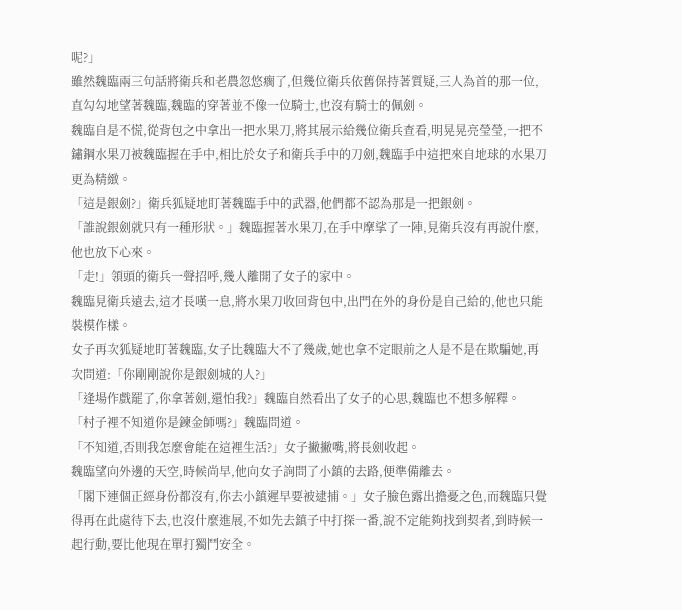呢?」
雖然魏臨兩三句話將衛兵和老農忽悠瘸了,但幾位衛兵依舊保持著質疑,三人為首的那一位,直勾勾地望著魏臨,魏臨的穿著並不像一位騎士,也沒有騎士的佩劍。
魏臨自是不慌,從背包之中拿出一把水果刀,將其展示給幾位衛兵查看,明晃晃亮瑩瑩,一把不鏽鋼水果刀被魏臨握在手中,相比於女子和衛兵手中的刀劍,魏臨手中這把來自地球的水果刀更為精緻。
「這是銀劍?」衛兵狐疑地盯著魏臨手中的武器,他們都不認為那是一把銀劍。
「誰說銀劍就只有一種形狀。」魏臨握著水果刀,在手中摩挲了一陣,見衛兵沒有再說什麼,他也放下心來。
「走!」領頭的衛兵一聲招呼,幾人離開了女子的家中。
魏臨見衛兵遠去,這才長嘆一息,將水果刀收回背包中,出門在外的身份是自己給的,他也只能裝模作樣。
女子再次狐疑地盯著魏臨,女子比魏臨大不了幾歲,她也拿不定眼前之人是不是在欺騙她,再次問道:「你剛剛說你是銀劍城的人?」
「逢場作戲罷了,你拿著劍,還怕我?」魏臨自然看出了女子的心思,魏臨也不想多解釋。
「村子裡不知道你是鍊金師嗎?」魏臨問道。
「不知道,否則我怎麼會能在這裡生活?」女子撇撇嘴,將長劍收起。
魏臨望向外邊的天空,時候尚早,他向女子詢問了小鎮的去路,便準備離去。
「閣下連個正經身份都沒有,你去小鎮遲早要被逮捕。」女子臉色露出擔憂之色,而魏臨只覺得再在此處待下去,也沒什麼進展,不如先去鎮子中打探一番,說不定能夠找到契者,到時候一起行動,要比他現在單打獨鬥安全。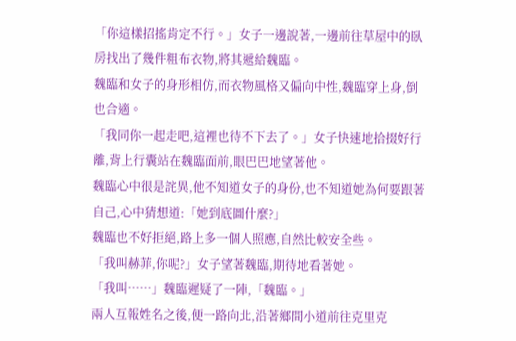「你這樣招搖肯定不行。」女子一邊說著,一邊前往草屋中的臥房找出了幾件粗布衣物,將其遞給魏臨。
魏臨和女子的身形相仿,而衣物風格又偏向中性,魏臨穿上身,倒也合適。
「我同你一起走吧,這裡也待不下去了。」女子快速地拾掇好行離,背上行囊站在魏臨面前,眼巴巴地望著他。
魏臨心中很是詫異,他不知道女子的身份,也不知道她為何要跟著自己,心中猜想道:「她到底圖什麼?」
魏臨也不好拒絕,路上多一個人照應,自然比較安全些。
「我叫赫菲,你呢?」女子望著魏臨,期待地看著她。
「我叫……」魏臨遲疑了一陣,「魏臨。」
兩人互報姓名之後,便一路向北,沿著鄉間小道前往克里克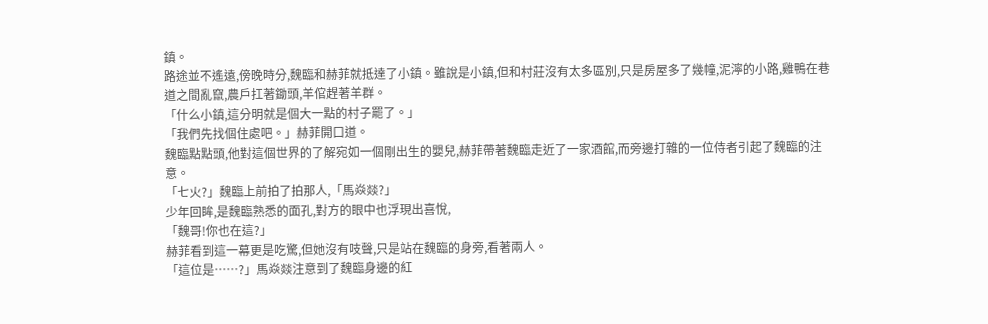鎮。
路途並不遙遠,傍晚時分,魏臨和赫菲就抵達了小鎮。雖說是小鎮,但和村莊沒有太多區別,只是房屋多了幾幢,泥濘的小路,雞鴨在巷道之間亂竄,農戶扛著鋤頭,羊倌趕著羊群。
「什么小鎮,這分明就是個大一點的村子罷了。」
「我們先找個住處吧。」赫菲開口道。
魏臨點點頭,他對這個世界的了解宛如一個剛出生的嬰兒,赫菲帶著魏臨走近了一家酒館,而旁邊打雜的一位侍者引起了魏臨的注意。
「七火?」魏臨上前拍了拍那人,「馬焱燚?」
少年回眸,是魏臨熟悉的面孔,對方的眼中也浮現出喜悅,
「魏哥!你也在這?」
赫菲看到這一幕更是吃驚,但她沒有吱聲,只是站在魏臨的身旁,看著兩人。
「這位是……?」馬焱燚注意到了魏臨身邊的紅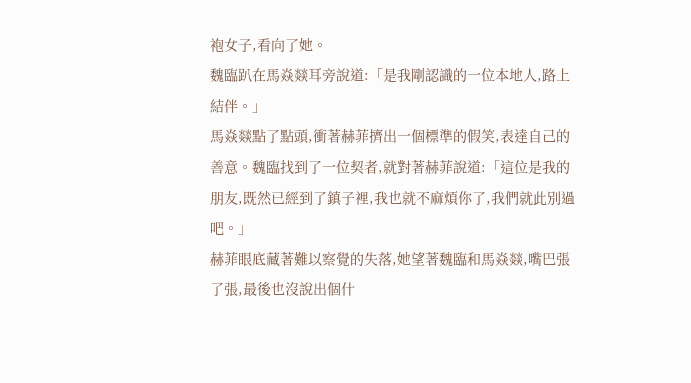袍女子,看向了她。
魏臨趴在馬焱燚耳旁說道:「是我剛認識的一位本地人,路上結伴。」
馬焱燚點了點頭,衝著赫菲擠出一個標準的假笑,表達自己的善意。魏臨找到了一位契者,就對著赫菲說道:「這位是我的朋友,既然已經到了鎮子裡,我也就不麻煩你了,我們就此別過吧。」
赫菲眼底藏著難以察覺的失落,她望著魏臨和馬焱燚,嘴巴張了張,最後也沒說出個什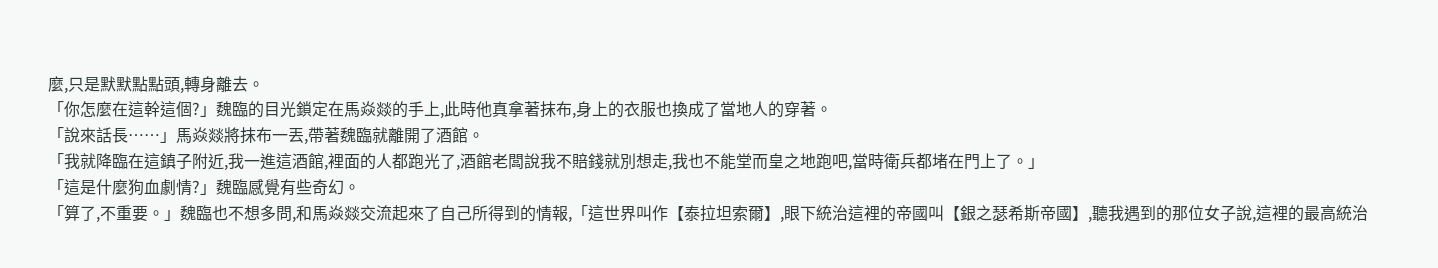麼,只是默默點點頭,轉身離去。
「你怎麼在這幹這個?」魏臨的目光鎖定在馬焱燚的手上,此時他真拿著抹布,身上的衣服也換成了當地人的穿著。
「說來話長……」馬焱燚將抹布一丟,帶著魏臨就離開了酒館。
「我就降臨在這鎮子附近,我一進這酒館,裡面的人都跑光了,酒館老闆說我不賠錢就別想走,我也不能堂而皇之地跑吧,當時衛兵都堵在門上了。」
「這是什麼狗血劇情?」魏臨感覺有些奇幻。
「算了,不重要。」魏臨也不想多問,和馬焱燚交流起來了自己所得到的情報,「這世界叫作【泰拉坦索爾】,眼下統治這裡的帝國叫【銀之瑟希斯帝國】,聽我遇到的那位女子說,這裡的最高統治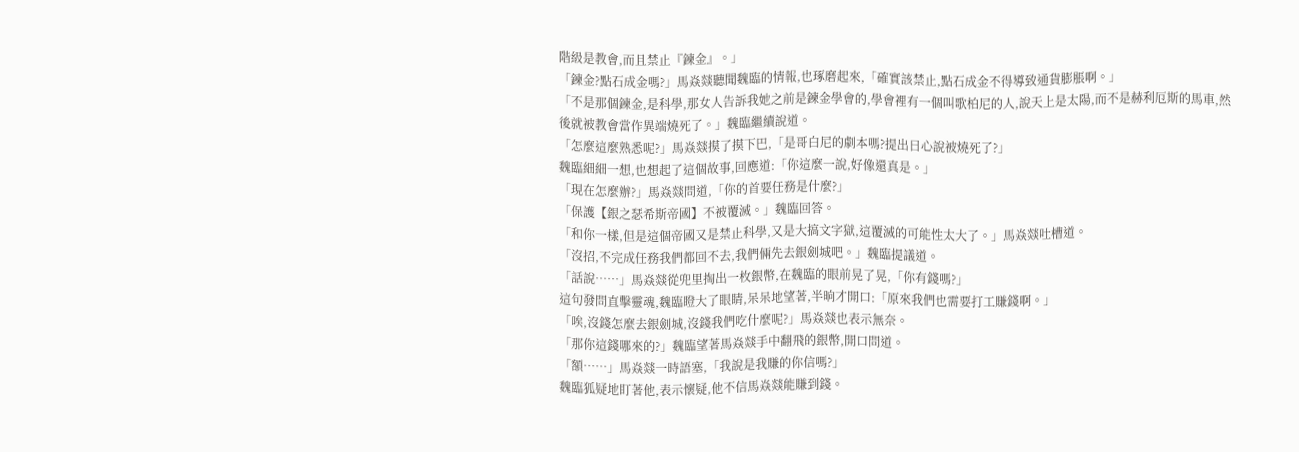階級是教會,而且禁止『鍊金』。」
「鍊金?點石成金嗎?」馬焱燚聽聞魏臨的情報,也琢磨起來,「確實該禁止,點石成金不得導致通貨膨脹啊。」
「不是那個鍊金,是科學,那女人告訴我她之前是鍊金學會的,學會裡有一個叫歌柏尼的人,說天上是太陽,而不是赫利厄斯的馬車,然後就被教會當作異端燒死了。」魏臨繼續說道。
「怎麼這麼熟悉呢?」馬焱燚摸了摸下巴,「是哥白尼的劇本嗎?提出日心說被燒死了?」
魏臨細細一想,也想起了這個故事,回應道:「你這麼一說,好像還真是。」
「現在怎麼辦?」馬焱燚問道,「你的首要任務是什麼?」
「保護【銀之瑟希斯帝國】不被覆滅。」魏臨回答。
「和你一樣,但是這個帝國又是禁止科學,又是大搞文字獄,這覆滅的可能性太大了。」馬焱燚吐槽道。
「沒招,不完成任務我們都回不去,我們倆先去銀劍城吧。」魏臨提議道。
「話說……」馬焱燚從兜里掏出一枚銀幣,在魏臨的眼前晃了晃,「你有錢嗎?」
這句發問直擊靈魂,魏臨瞪大了眼睛,呆呆地望著,半晌才開口:「原來我們也需要打工賺錢啊。」
「唉,沒錢怎麼去銀劍城,沒錢我們吃什麼呢?」馬焱燚也表示無奈。
「那你這錢哪來的?」魏臨望著馬焱燚手中翻飛的銀幣,開口問道。
「額……」馬焱燚一時語塞,「我說是我賺的你信嗎?」
魏臨狐疑地盯著他,表示懷疑,他不信馬焱燚能賺到錢。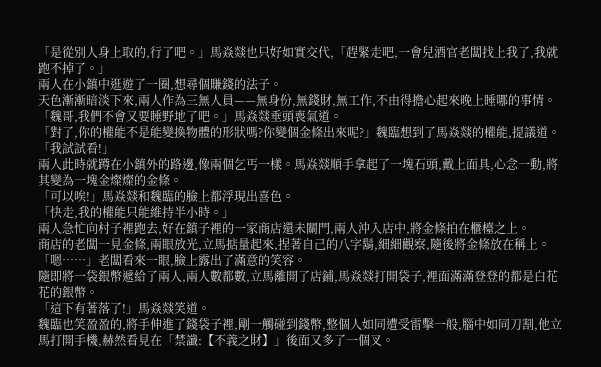「是從別人身上取的,行了吧。」馬焱燚也只好如實交代,「趕緊走吧,一會兒酒官老闆找上我了,我就跑不掉了。」
兩人在小鎮中逛遊了一圈,想尋個賺錢的法子。
天色漸漸暗淡下來,兩人作為三無人員——無身份,無錢財,無工作,不由得擔心起來晚上睡哪的事情。
「魏哥,我們不會又要睡野地了吧。」馬焱燚垂頭喪氣道。
「對了,你的權能不是能變換物體的形狀嗎?你變個金條出來呢?」魏臨想到了馬焱燚的權能,提議道。
「我試試看!」
兩人此時就蹲在小鎮外的路邊,像兩個乞丐一樣。馬焱燚順手拿起了一塊石頭,戴上面具,心念一動,將其變為一塊金燦燦的金條。
「可以唉!」馬焱燚和魏臨的臉上都浮現出喜色。
「快走,我的權能只能維持半小時。」
兩人急忙向村子裡跑去,好在鎮子裡的一家商店還未關門,兩人沖入店中,將金條拍在櫃檯之上。
商店的老闆一見金條,兩眼放光,立馬掂量起來,捏著自己的八字鬍,細細觀察,隨後將金條放在稱上。
「嗯……」老闆看來一眼,臉上露出了滿意的笑容。
隨即將一袋銀幣遞給了兩人,兩人數都數,立馬離開了店鋪,馬焱燚打開袋子,裡面滿滿登登的都是白花花的銀幣。
「這下有著落了!」馬焱燚笑道。
魏臨也笑盈盈的,將手伸進了錢袋子裡,剛一觸碰到錢幣,整個人如同遭受雷擊一般,腦中如同刀割,他立馬打開手機,赫然看見在「禁讖:【不義之財】」後面又多了一個叉。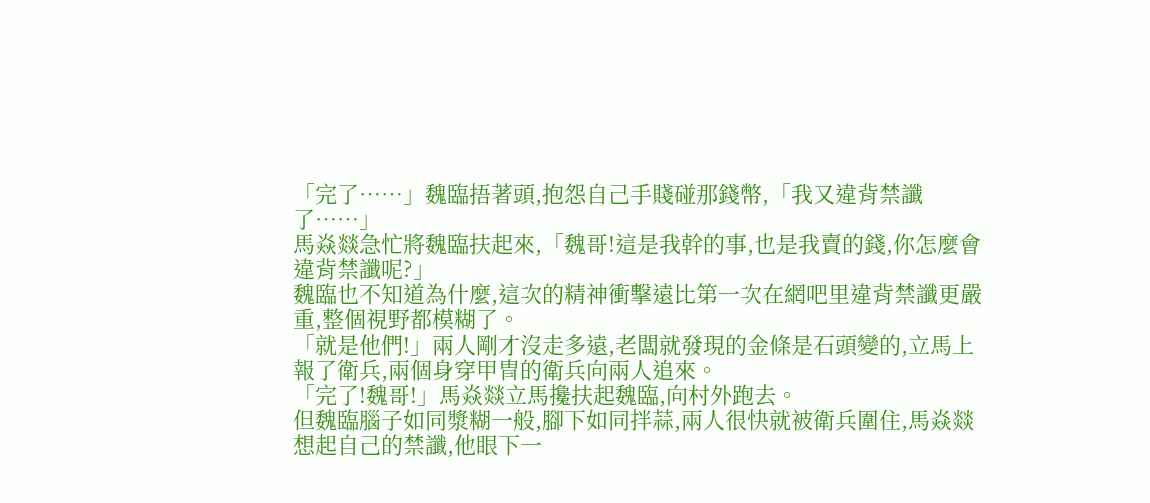「完了……」魏臨捂著頭,抱怨自己手賤碰那錢幣,「我又違背禁讖了……」
馬焱燚急忙將魏臨扶起來,「魏哥!這是我幹的事,也是我賣的錢,你怎麼會違背禁讖呢?」
魏臨也不知道為什麼,這次的精神衝擊遠比第一次在網吧里違背禁讖更嚴重,整個視野都模糊了。
「就是他們!」兩人剛才沒走多遠,老闆就發現的金條是石頭變的,立馬上報了衛兵,兩個身穿甲冑的衛兵向兩人追來。
「完了!魏哥!」馬焱燚立馬攙扶起魏臨,向村外跑去。
但魏臨腦子如同漿糊一般,腳下如同拌蒜,兩人很快就被衛兵圍住,馬焱燚想起自己的禁讖,他眼下一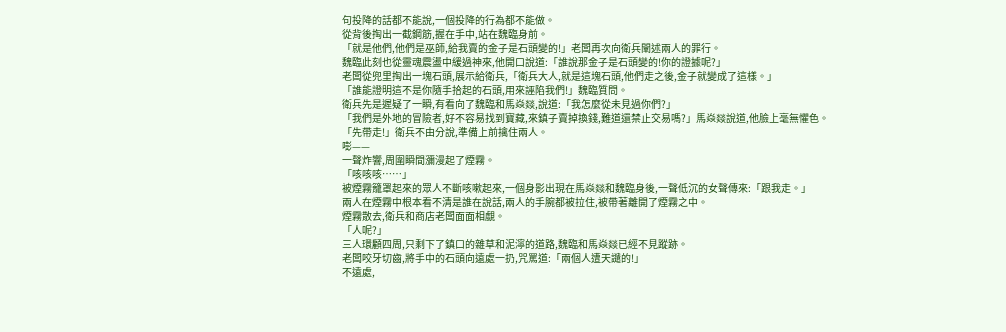句投降的話都不能說,一個投降的行為都不能做。
從背後掏出一截鋼筋,握在手中,站在魏臨身前。
「就是他們,他們是巫師,給我賣的金子是石頭變的!」老闆再次向衛兵闡述兩人的罪行。
魏臨此刻也從靈魂震盪中緩過神來,他開口說道:「誰說那金子是石頭變的!你的證據呢?」
老闆從兜里掏出一塊石頭,展示給衛兵,「衛兵大人,就是這塊石頭,他們走之後,金子就變成了這樣。」
「誰能證明這不是你隨手拾起的石頭,用來誣陷我們!」魏臨質問。
衛兵先是遲疑了一瞬,有看向了魏臨和馬焱燚,說道:「我怎麼從未見過你們?」
「我們是外地的冒險者,好不容易找到寶藏,來鎮子賣掉換錢,難道還禁止交易嗎?」馬焱燚說道,他臉上毫無懼色。
「先帶走!」衛兵不由分說,準備上前擒住兩人。
嘭——
一聲炸響,周圍瞬間瀰漫起了煙霧。
「咳咳咳……」
被煙霧籠罩起來的眾人不斷咳嗽起來,一個身影出現在馬焱燚和魏臨身後,一聲低沉的女聲傳來:「跟我走。」
兩人在煙霧中根本看不清是誰在說話,兩人的手腕都被拉住,被帶著離開了煙霧之中。
煙霧散去,衛兵和商店老闆面面相覷。
「人呢?」
三人環顧四周,只剩下了鎮口的雜草和泥濘的道路,魏臨和馬焱燚已經不見蹤跡。
老闆咬牙切齒,將手中的石頭向遠處一扔,咒罵道:「兩個人遭天譴的!」
不遠處,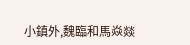小鎮外,魏臨和馬焱燚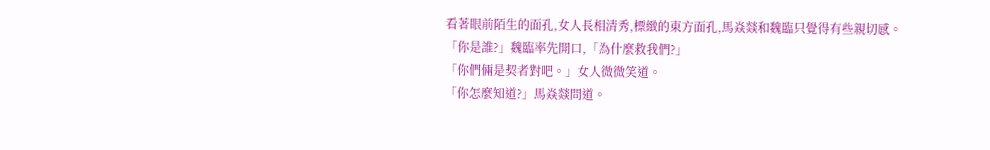看著眼前陌生的面孔,女人長相清秀,標緻的東方面孔,馬焱燚和魏臨只覺得有些親切感。
「你是誰?」魏臨率先開口,「為什麼救我們?」
「你們倆是契者對吧。」女人微微笑道。
「你怎麼知道?」馬焱燚問道。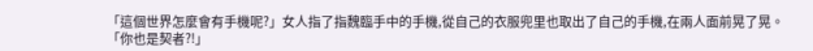「這個世界怎麼會有手機呢?」女人指了指魏臨手中的手機,從自己的衣服兜里也取出了自己的手機,在兩人面前晃了晃。
「你也是契者?!」